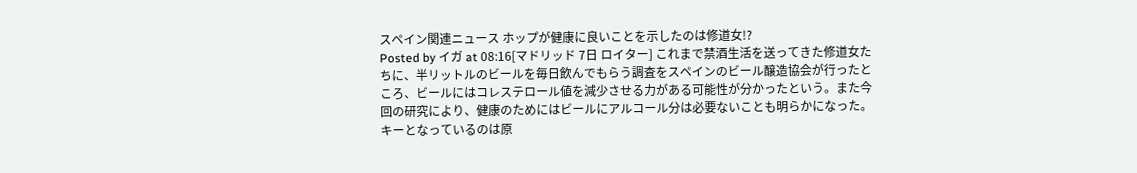スペイン関連ニュース ホップが健康に良いことを示したのは修道女!?
Posted by イガ at 08:16[マドリッド 7日 ロイター] これまで禁酒生活を送ってきた修道女たちに、半リットルのビールを毎日飲んでもらう調査をスペインのビール醸造協会が行ったところ、ビールにはコレステロール値を減少させる力がある可能性が分かったという。また今回の研究により、健康のためにはビールにアルコール分は必要ないことも明らかになった。
キーとなっているのは原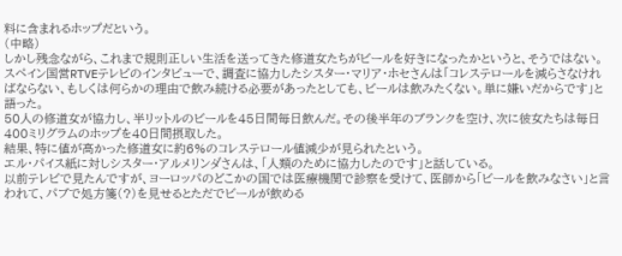料に含まれるホップだという。
(中略)
しかし残念ながら、これまで規則正しい生活を送ってきた修道女たちがビールを好きになったかというと、そうではない。
スペイン国営RTVEテレビのインタビューで、調査に協力したシスター・マリア・ホセさんは「コレステロールを減らさなければならない、もしくは何らかの理由で飲み続ける必要があったとしても、ビールは飲みたくない。単に嫌いだからです」と語った。
50人の修道女が協力し、半リットルのビールを45日間毎日飲んだ。その後半年のブランクを空け、次に彼女たちは毎日400ミリグラムのホップを40日間摂取した。
結果、特に値が高かった修道女に約6%のコレステロール値減少が見られたという。
エル・パイス紙に対しシスター・アルメリンダさんは、「人類のために協力したのです」と話している。
以前テレビで見たんですが、ヨーロッパのどこかの国では医療機関で診察を受けて、医師から「ビールを飲みなさい」と言われて、パブで処方箋(?)を見せるとただでビールが飲める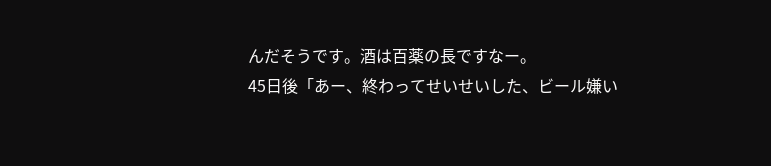んだそうです。酒は百薬の長ですなー。
45日後「あー、終わってせいせいした、ビール嫌い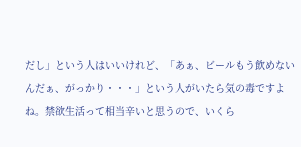だし」という人はいいけれど、「あぁ、ビールもう飲めないんだぁ、がっかり・・・」という人がいたら気の毒ですよね。禁欲生活って相当辛いと思うので、いくら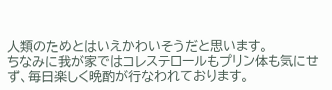人類のためとはいえかわいそうだと思います。
ちなみに我が家ではコレステロールもプリン体も気にせず、毎日楽しく晩酌が行なわれております。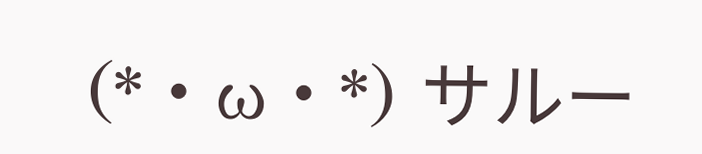(*・ω・*) サルー